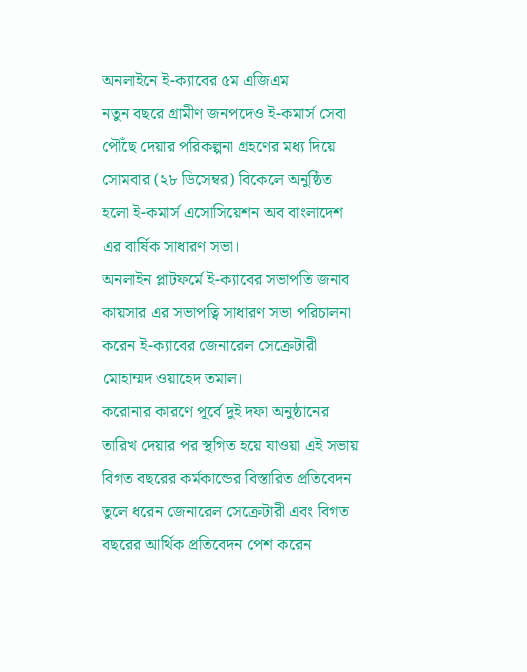অনলাইনে ই-ক্যাবের ৫ম এজিএম
নতুন বছরে গ্রামীণ জনপদেও ই-কমার্স সেবা পৌঁছে দেয়ার পরিকল্পনা গ্রহণের মধ্য দিয়ে সোমবার (২৮ ডিসেম্বর) বিকেলে অনুষ্ঠিত হলো ই-কমার্স এসোসিয়েশন অব বাংলাদেশ এর বার্ষিক সাধারণ সভা।
অনলাইন প্লাটফর্মে ই-ক্যাবের সভাপতি জনাব কায়সার এর সভাপত্বি সাধারণ সভা পরিচালনা করেন ই-ক্যাবের জেনারেল সেক্রেটারী মোহাম্মদ ওয়াহেদ তমাল।
করোনার কারণে পূর্বে দুই দফা অনুষ্ঠানের তারিখ দেয়ার পর স্থগিত হয়ে যাওয়া এই সভায় বিগত বছরের কর্মকান্ডের বিস্তারিত প্রতিবেদন তুলে ধরেন জেনারেল সেক্রেটারী এবং বিগত বছরের আর্থিক প্রতিবেদন পেশ করেন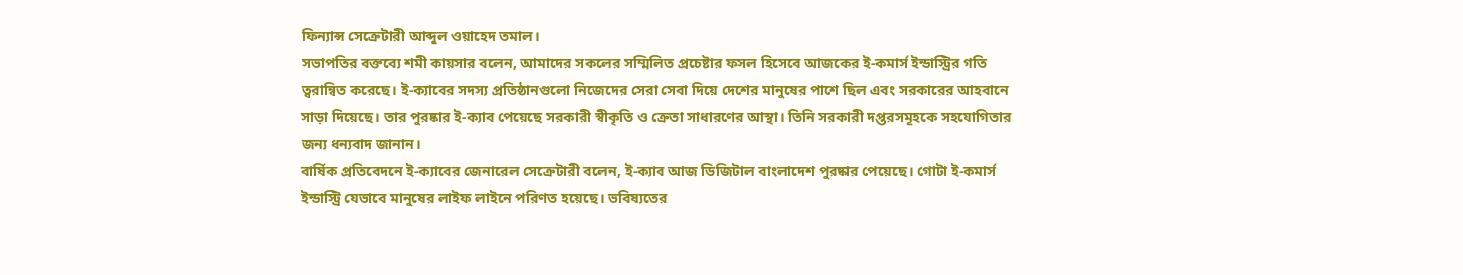ফিন্যান্স সেক্রেটারী আব্দুল ওয়াহেদ তমাল।
সভাপতির বক্তব্যে শমী কায়সার বলেন, আমাদের সকলের সম্মিলিত প্রচেষ্টার ফসল হিসেবে আজকের ই-কমার্স ইন্ডাস্ট্রির গতি ত্বরান্বিত করেছে। ই-ক্যাবের সদস্য প্রতিষ্ঠানগুলো নিজেদের সেরা সেবা দিয়ে দেশের মানুষের পাশে ছিল এবং সরকারের আহবানে সাড়া দিয়েছে। তার পুরষ্কার ই-ক্যাব পেয়েছে সরকারী স্বীকৃতি ও ক্রেতা সাধারণের আস্থা। তিনি সরকারী দপ্তরসমূহকে সহযোগিতার জন্য ধন্যবাদ জানান।
বার্ষিক প্রতিবেদনে ই-ক্যাবের জেনারেল সেক্রেটারী বলেন, ই-ক্যাব আজ ডিজিটাল বাংলাদেশ পুরষ্কার পেয়েছে। গোটা ই-কমার্স ইন্ডাস্ট্রি যেভাবে মানুষের লাইফ লাইনে পরিণত হয়েছে। ভবিষ্যতের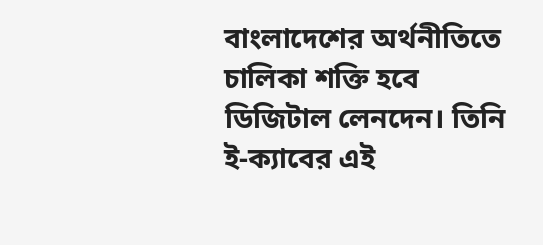বাংলাদেশের অর্থনীতিতে চালিকা শক্তি হবে ডিজিটাল লেনদেন। তিনি ই-ক্যাবের এই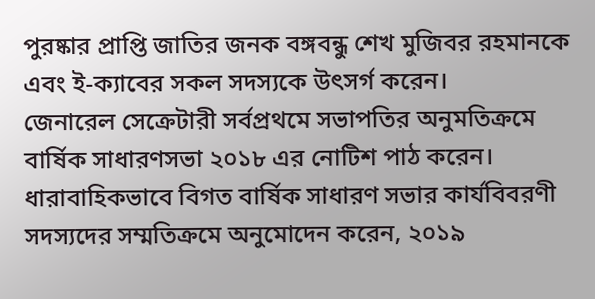পুরষ্কার প্রাপ্তি জাতির জনক বঙ্গবন্ধু শেখ মুজিবর রহমানকে এবং ই-ক্যাবের সকল সদস্যকে উৎসর্গ করেন।
জেনারেল সেক্রেটারী সর্বপ্রথমে সভাপতির অনুমতিক্রমে বার্ষিক সাধারণসভা ২০১৮ এর নোটিশ পাঠ করেন। ধারাবাহিকভাবে বিগত বার্ষিক সাধারণ সভার কার্যবিবরণী সদস্যদের সম্মতিক্রমে অনুমোদেন করেন, ২০১৯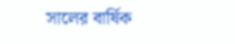সালের বার্ষিক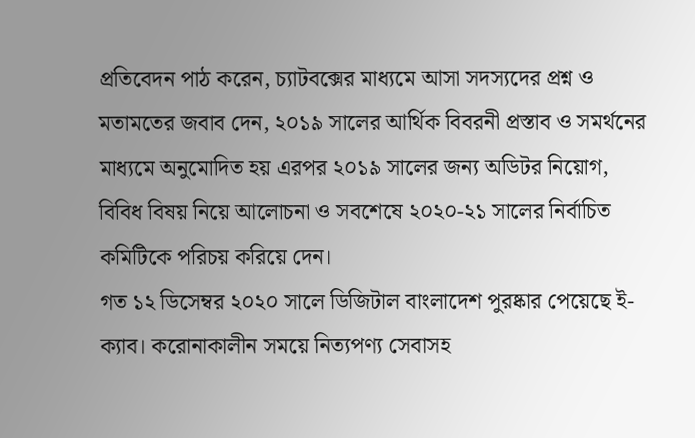প্রতিবেদন পাঠ করেন, চ্যাটবক্সের মাধ্যমে আসা সদস্যদের প্রশ্ন ও মতামতের জবাব দেন, ২০১৯ সালের আর্থিক বিবরনী প্রস্তাব ও সমর্থনের মাধ্যমে অনুমোদিত হয় এরপর ২০১৯ সালের জন্য অডিটর নিয়োগ, বিবিধ বিষয় নিয়ে আলোচনা ও সবশেষে ২০২০-২১ সালের নির্বাচিত কমিটিকে পরিচয় করিয়ে দেন।
গত ১২ ডিসেম্বর ২০২০ সালে ডিজিটাল বাংলাদেশ পুরষ্কার পেয়েছে ই-ক্যাব। করোনাকালীন সময়ে নিত্যপণ্য সেবাসহ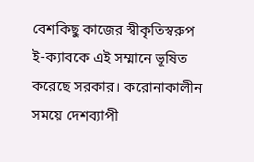বেশকিছু কাজের স্বীকৃতিস্বরুপ ই-ক্যাবকে এই সম্মানে ভূষিত করেছে সরকার। করোনাকালীন সময়ে দেশব্যাপী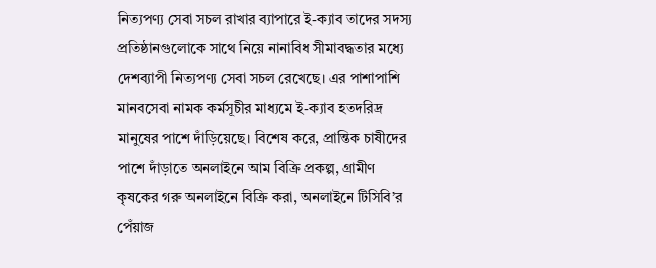নিত্যপণ্য সেবা সচল রাখার ব্যাপারে ই-ক্যাব তাদের সদস্য প্রতিষ্ঠানগুলোকে সাথে নিয়ে নানাবিধ সীমাবদ্ধতার মধ্যে দেশব্যাপী নিত্যপণ্য সেবা সচল রেখেছে। এর পাশাপাশি মানবসেবা নামক কর্মসূচীর মাধ্যমে ই-ক্যাব হতদরিদ্র মানুষের পাশে দাঁড়িয়েছে। বিশেষ করে, প্রান্তিক চাষীদের পাশে দাঁড়াতে অনলাইনে আম বিক্রি প্রকল্প, গ্রামীণ কৃষকের গরু অনলাইনে বিক্রি করা, অনলাইনে টিসিবি’র পেঁয়াজ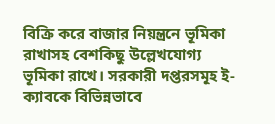বিক্রি করে বাজার নিয়ন্ত্রনে ভূমিকা রাখাসহ বেশকিছু উল্লেখযোগ্য ভূমিকা রাখে। সরকারী দপ্তরসমূহ ই-ক্যাবকে বিভিন্নভাবে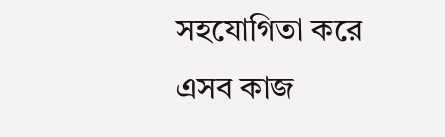সহযোগিতা করে এসব কাজ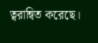ত্বরান্বিত করেছে।